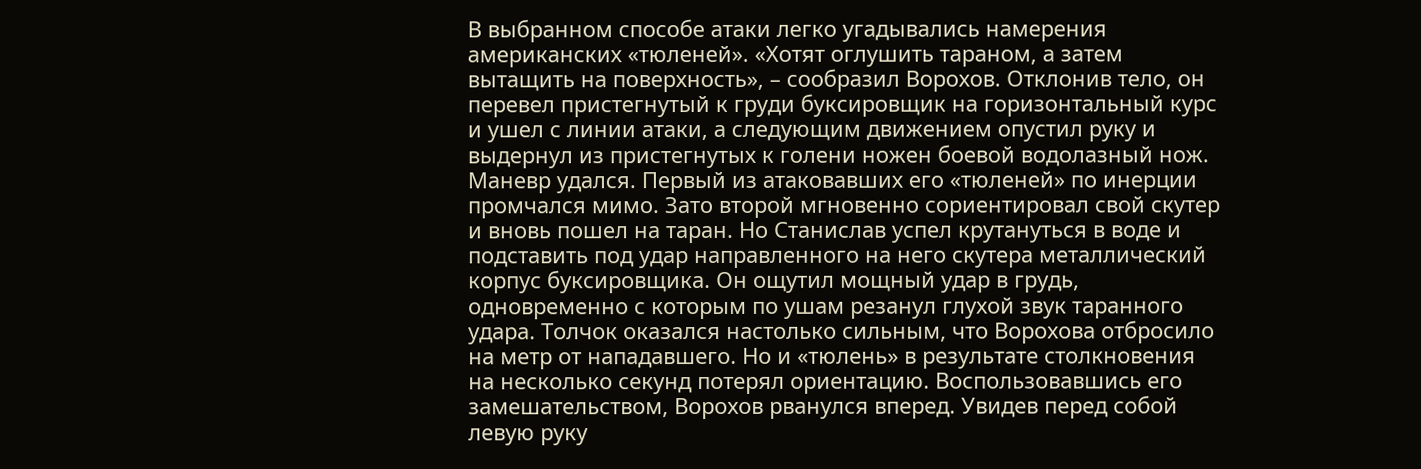В выбранном способе атаки легко угадывались намерения американских «тюленей». «Хотят оглушить тараном, а затем вытащить на поверхность», – сообразил Ворохов. Отклонив тело, он перевел пристегнутый к груди буксировщик на горизонтальный курс и ушел с линии атаки, а следующим движением опустил руку и выдернул из пристегнутых к голени ножен боевой водолазный нож. Маневр удался. Первый из атаковавших его «тюленей» по инерции промчался мимо. Зато второй мгновенно сориентировал свой скутер и вновь пошел на таран. Но Станислав успел крутануться в воде и подставить под удар направленного на него скутера металлический корпус буксировщика. Он ощутил мощный удар в грудь, одновременно с которым по ушам резанул глухой звук таранного удара. Толчок оказался настолько сильным, что Ворохова отбросило на метр от нападавшего. Но и «тюлень» в результате столкновения на несколько секунд потерял ориентацию. Воспользовавшись его замешательством, Ворохов рванулся вперед. Увидев перед собой левую руку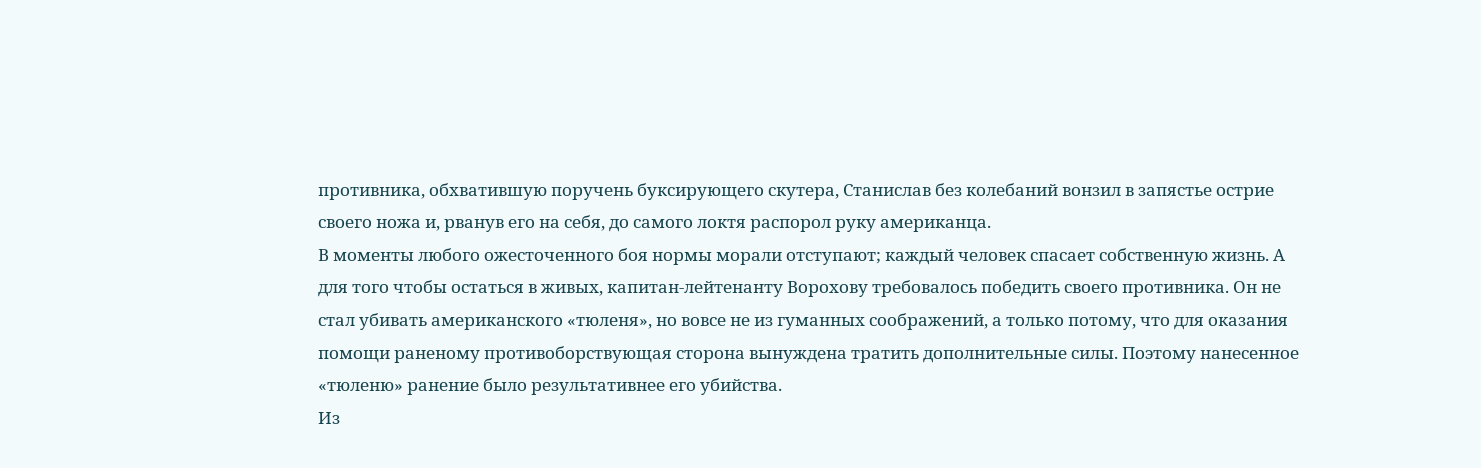противника, обхватившую поручень буксирующего скутера, Станислав без колебаний вонзил в запястье острие своего ножа и, рванув его на себя, до самого локтя распорол руку американца.
В моменты любого ожесточенного боя нормы морали отступают; каждый человек спасает собственную жизнь. А для того чтобы остаться в живых, капитан-лейтенанту Ворохову требовалось победить своего противника. Он не стал убивать американского «тюленя», но вовсе не из гуманных соображений, а только потому, что для оказания помощи раненому противоборствующая сторона вынуждена тратить дополнительные силы. Поэтому нанесенное «тюленю» ранение было результативнее его убийства.
Из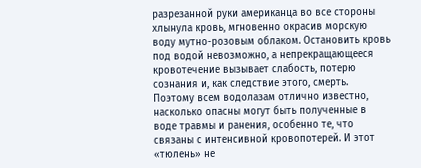разрезанной руки американца во все стороны хлынула кровь, мгновенно окрасив морскую воду мутно-розовым облаком. Остановить кровь под водой невозможно, а непрекращающееся кровотечение вызывает слабость, потерю сознания и, как следствие этого, смерть. Поэтому всем водолазам отлично известно, насколько опасны могут быть полученные в воде травмы и ранения, особенно те, что связаны с интенсивной кровопотерей. И этот «тюлень» не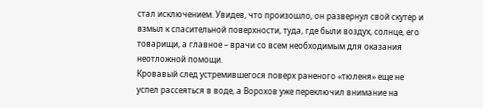стал исключением. Увидев, что произошло, он развернул свой скутер и взмыл к спасительной поверхности, туда, где были воздух, солнце, его товарищи, а главное – врачи со всем необходимым для оказания неотложной помощи.
Кровавый след устремившегося поверх раненого «тюленя» еще не успел рассеяться в воде, а Ворохов уже переключил внимание на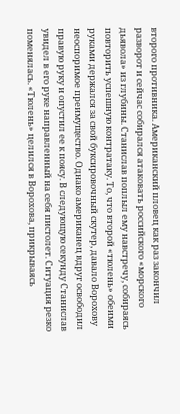второго противника. Американский пловец как раз закончил разворот и сейчас собирался атаковать российского «морского дьявола» из глубины. Станислав поплыл ему навстречу, собираясь повторить успешную контратаку. То, что второй «тюлень» обеими руками держался за свой буксировочный скутер, давало Ворохову неоспоримое преимущество. Однако американец вдруг освободил правую руку и опустил ее к поясу. В следующую секунду Станислав увидел в его руке направленный на себя пистолет. Ситуация резко поменялась. «Тюлень» целился в Ворохова, прикрываясь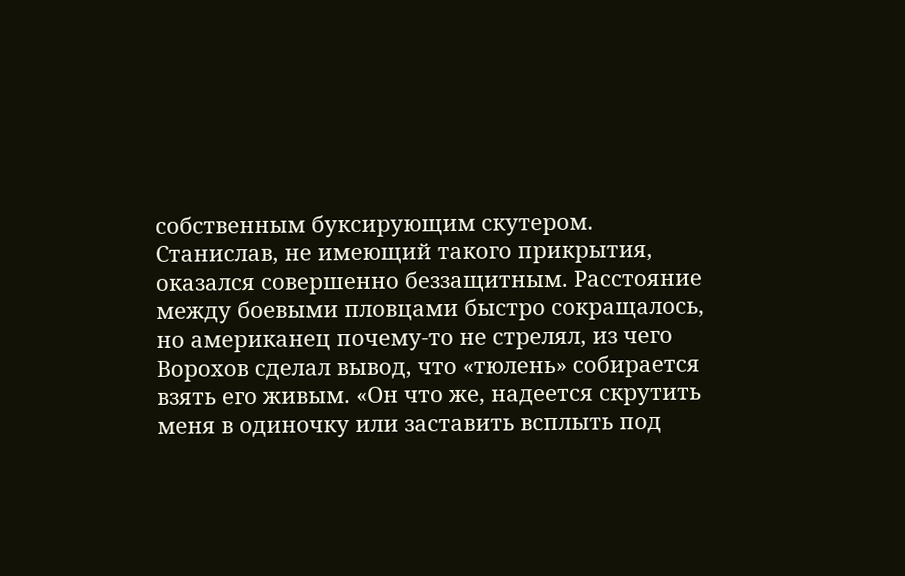собственным буксирующим скутером. Станислав, не имеющий такого прикрытия, оказался совершенно беззащитным. Расстояние между боевыми пловцами быстро сокращалось, но американец почему-то не стрелял, из чего Ворохов сделал вывод, что «тюлень» собирается взять его живым. «Он что же, надеется скрутить меня в одиночку или заставить всплыть под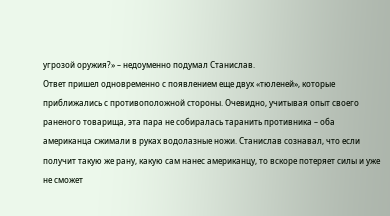угрозой оружия?» – недоуменно подумал Станислав.
Ответ пришел одновременно с появлением еще двух «тюленей», которые приближались с противоположной стороны. Очевидно, учитывая опыт своего раненого товарища, эта пара не собиралась таранить противника – оба американца сжимали в руках водолазные ножи. Станислав сознавал, что если получит такую же рану, какую сам нанес американцу, то вскоре потеряет силы и уже не сможет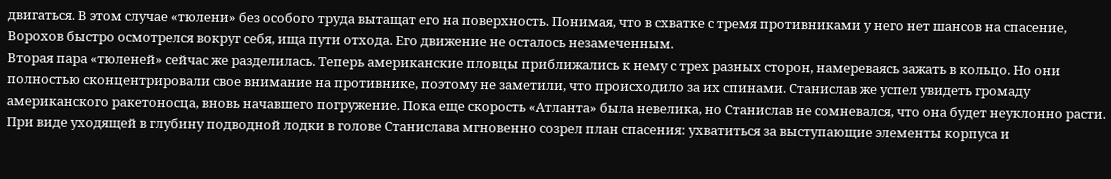двигаться. В этом случае «тюлени» без особого труда вытащат его на поверхность. Понимая, что в схватке с тремя противниками у него нет шансов на спасение, Ворохов быстро осмотрелся вокруг себя, ища пути отхода. Его движение не осталось незамеченным.
Вторая пара «тюленей» сейчас же разделилась. Теперь американские пловцы приближались к нему с трех разных сторон, намереваясь зажать в кольцо. Но они полностью сконцентрировали свое внимание на противнике, поэтому не заметили, что происходило за их спинами. Станислав же успел увидеть громаду американского ракетоносца, вновь начавшего погружение. Пока еще скорость «Атланта» была невелика, но Станислав не сомневался, что она будет неуклонно расти. При виде уходящей в глубину подводной лодки в голове Станислава мгновенно созрел план спасения: ухватиться за выступающие элементы корпуса и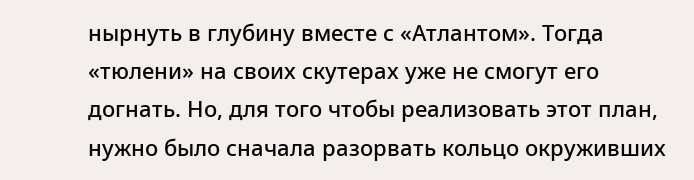нырнуть в глубину вместе с «Атлантом». Тогда «тюлени» на своих скутерах уже не смогут его догнать. Но, для того чтобы реализовать этот план, нужно было сначала разорвать кольцо окруживших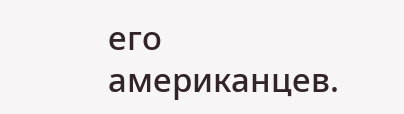его американцев.